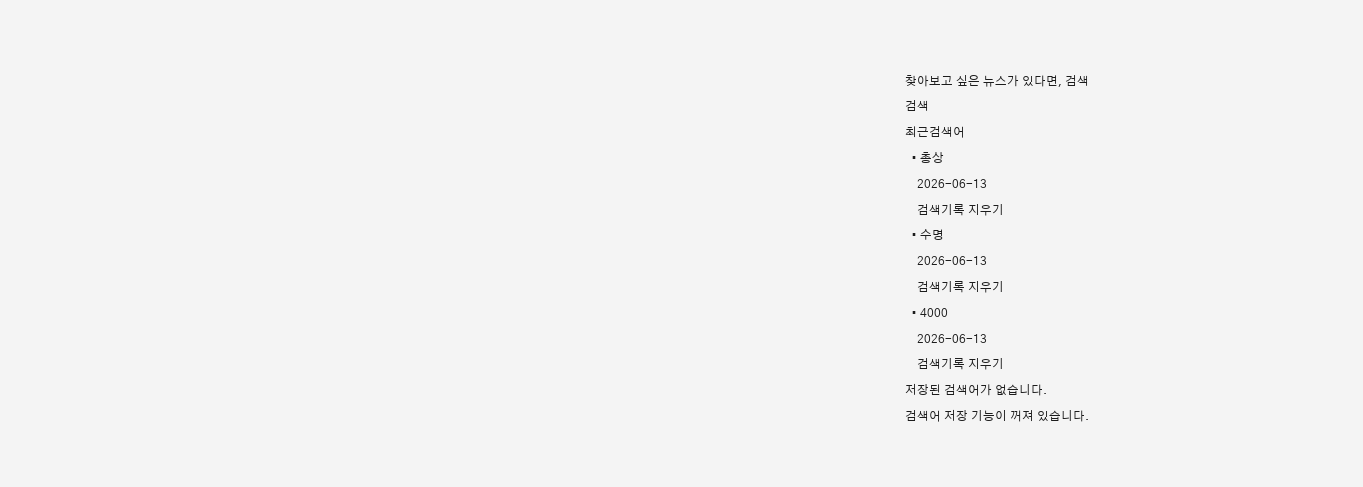찾아보고 싶은 뉴스가 있다면, 검색
검색
최근검색어
  • 총상
    2026-06-13
    검색기록 지우기
  • 수명
    2026-06-13
    검색기록 지우기
  • 4000
    2026-06-13
    검색기록 지우기
저장된 검색어가 없습니다.
검색어 저장 기능이 꺼져 있습니다.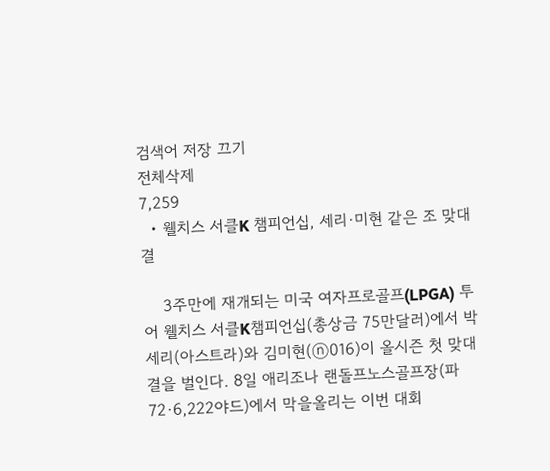검색어 저장 끄기
전체삭제
7,259
  • 웰치스 서클K 챔피언십, 세리·미현 같은 조 맞대결

    3주만에 재개되는 미국 여자프로골프(LPGA) 투어 웰치스 서클K챔피언십(총상금 75만달러)에서 박세리(아스트라)와 김미현(ⓝ016)이 올시즌 첫 맞대결을 벌인다. 8일 애리조나 랜돌프노스골프장(파72·6,222야드)에서 막을올리는 이번 대회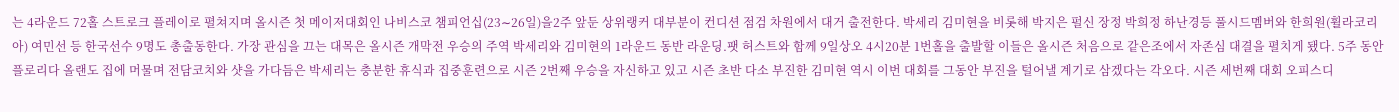는 4라운드 72홀 스트로크 플레이로 펼쳐지며 올시즌 첫 메이저대회인 나비스코 챔피언십(23∼26일)을2주 앞둔 상위랭커 대부분이 컨디션 점검 차원에서 대거 출전한다. 박세리 김미현을 비롯해 박지은 펄신 장정 박희정 하난경등 풀시드멤버와 한희원(휠라코리아) 여민선 등 한국선수 9명도 총출동한다. 가장 관심을 끄는 대목은 올시즌 개막전 우승의 주역 박세리와 김미현의 1라운드 동반 라운딩.팻 허스트와 함께 9일상오 4시20분 1번홀을 출발할 이들은 올시즌 처음으로 같은조에서 자존심 대결을 펼치게 됐다. 5주 동안 플로리다 올랜도 집에 머물며 전담코치와 샷을 가다듬은 박세리는 충분한 휴식과 집중훈련으로 시즌 2번째 우승을 자신하고 있고 시즌 초반 다소 부진한 김미현 역시 이번 대회를 그동안 부진을 털어낼 계기로 삼겠다는 각오다. 시즌 세번째 대회 오피스디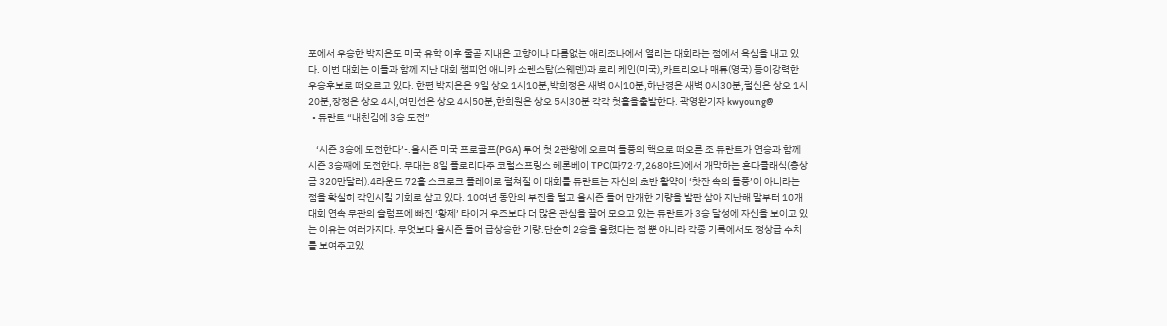포에서 우승한 박지은도 미국 유학 이후 줄곧 지내온 고향이나 다름없는 애리조나에서 열리는 대회라는 점에서 욕심을 내고 있다. 이번 대회는 이들과 함께 지난 대회 챔피언 애니카 소렌스탐(스웨덴)과 로리 케인(미국),카트리오나 매튜(영국) 등이강력한 우승후보로 떠오르고 있다. 한편 박지은은 9일 상오 1시10분,박희정은 새벽 0시10분,하난경은 새벽 0시30분,펄신은 상오 1시20분,장정은 상오 4시,여민선은 상오 4시50분,한희원은 상오 5시30분 각각 첫홀을출발한다. 곽영완기자 kwyoung@
  • 듀란트 “내친김에 3승 도전”

    ‘시즌 3승에 도전한다’-.올시즌 미국 프로골프(PGA) 투어 첫 2관왕에 오르며 돌풍의 핵으로 떠오른 조 듀란트가 연승과 함께 시즌 3승째에 도전한다. 무대는 8일 플로리다주 코럴스프링스 헤론베이 TPC(파72·7,268야드)에서 개막하는 혼다클래식(총상금 320만달러).4라운드 72홀 스크로크 플레이로 펼쳐질 이 대회를 듀란트는 자신의 초반 활약이 ‘찻잔 속의 돌풍’이 아니라는 점을 확실히 각인시킬 기회로 삼고 있다. 10여년 동안의 부진을 털고 올시즌 들어 만개한 기량을 발판 삼아 지난해 말부터 10개대회 연속 무관의 슬럼프에 빠진 ‘황제’ 타이거 우즈보다 더 많은 관심을 끌어 모으고 있는 듀란트가 3승 달성에 자신을 보이고 있는 이유는 여러가지다. 무엇보다 올시즌 들어 급상승한 기량.단순히 2승을 올렸다는 점 뿐 아니라 각종 기록에서도 정상급 수치를 보여주고있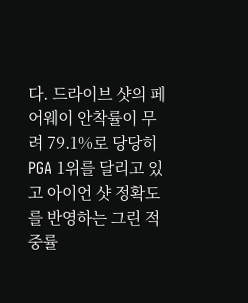다. 드라이브 샷의 페어웨이 안착률이 무려 79.1%로 당당히 PGA 1위를 달리고 있고 아이언 샷 정확도를 반영하는 그린 적중률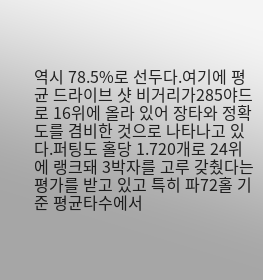역시 78.5%로 선두다.여기에 평균 드라이브 샷 비거리가285야드로 16위에 올라 있어 장타와 정확도를 겸비한 것으로 나타나고 있다.퍼팅도 홀당 1.720개로 24위에 랭크돼 3박자를 고루 갖췄다는 평가를 받고 있고 특히 파72홀 기준 평균타수에서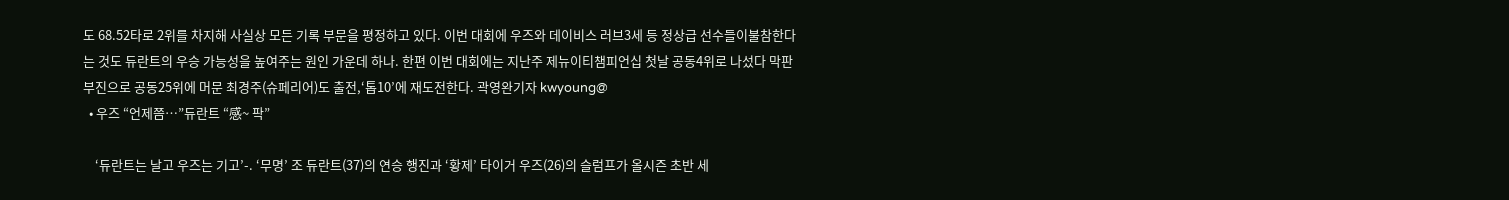도 68.52타로 2위를 차지해 사실상 모든 기록 부문을 평정하고 있다. 이번 대회에 우즈와 데이비스 러브3세 등 정상급 선수들이불참한다는 것도 듀란트의 우승 가능성을 높여주는 원인 가운데 하나. 한편 이번 대회에는 지난주 제뉴이티챔피언십 첫날 공동4위로 나섰다 막판 부진으로 공동25위에 머문 최경주(슈페리어)도 출전,‘톱10’에 재도전한다. 곽영완기자 kwyoung@
  • 우즈 “언제쯤…”듀란트 “感~ 팍”

    ‘듀란트는 날고 우즈는 기고’-. ‘무명’ 조 듀란트(37)의 연승 행진과 ‘황제’ 타이거 우즈(26)의 슬럼프가 올시즌 초반 세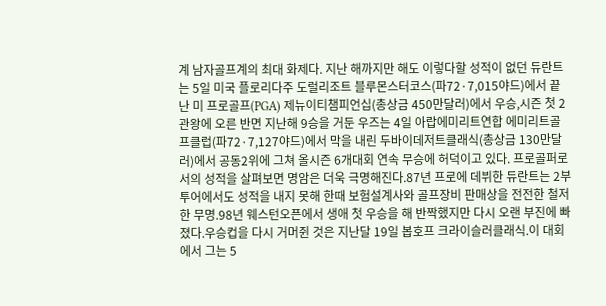계 남자골프계의 최대 화제다. 지난 해까지만 해도 이렇다할 성적이 없던 듀란트는 5일 미국 플로리다주 도럴리조트 블루몬스터코스(파72·7,015야드)에서 끝난 미 프로골프(PGA) 제뉴이티챔피언십(총상금 450만달러)에서 우승,시즌 첫 2관왕에 오른 반면 지난해 9승을 거둔 우즈는 4일 아랍에미리트연합 에미리트골프클럽(파72·7,127야드)에서 막을 내린 두바이데저트클래식(총상금 130만달러)에서 공동2위에 그쳐 올시즌 6개대회 연속 무승에 허덕이고 있다. 프로골퍼로서의 성적을 살펴보면 명암은 더욱 극명해진다.87년 프로에 데뷔한 듀란트는 2부투어에서도 성적을 내지 못해 한때 보험설계사와 골프장비 판매상을 전전한 철저한 무명.98년 웨스턴오픈에서 생애 첫 우승을 해 반짝했지만 다시 오랜 부진에 빠졌다.우승컵을 다시 거머쥔 것은 지난달 19일 봅호프 크라이슬러클래식.이 대회에서 그는 5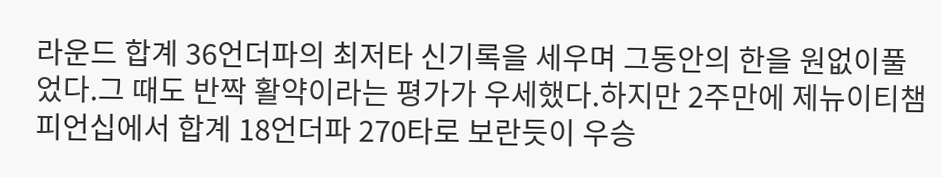라운드 합계 36언더파의 최저타 신기록을 세우며 그동안의 한을 원없이풀었다.그 때도 반짝 활약이라는 평가가 우세했다.하지만 2주만에 제뉴이티챔피언십에서 합계 18언더파 270타로 보란듯이 우승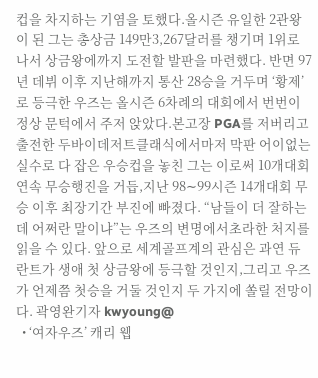컵을 차지하는 기염을 토했다.올시즌 유일한 2관왕이 된 그는 총상금 149만3,267달러를 챙기며 1위로 나서 상금왕에까지 도전할 발판을 마련했다. 반면 97년 데뷔 이후 지난해까지 통산 28승을 거두며 ‘황제’로 등극한 우즈는 올시즌 6차례의 대회에서 번번이 정상 문턱에서 주저 앉았다.본고장 PGA를 저버리고 출전한 두바이데저트클래식에서마저 막판 어이없는 실수로 다 잡은 우승컵을 놓친 그는 이로써 10개대회 연속 무승행진을 거듭,지난 98∼99시즌 14개대회 무승 이후 최장기간 부진에 빠졌다. “남들이 더 잘하는데 어쩌란 말이냐”는 우즈의 변명에서초라한 처지를 읽을 수 있다. 앞으로 세계골프계의 관심은 과연 듀란트가 생애 첫 상금왕에 등극할 것인지,그리고 우즈가 언제쯤 첫승을 거둘 것인지 두 가지에 쏠릴 전망이다. 곽영완기자 kwyoung@
  • ‘여자우즈’ 캐리 웹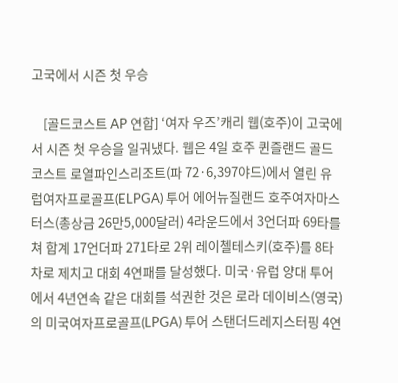고국에서 시즌 첫 우승

    [골드코스트 AP 연합] ‘여자 우즈’캐리 웹(호주)이 고국에서 시즌 첫 우승을 일궈냈다. 웹은 4일 호주 퀸즐랜드 골드코스트 로열파인스리조트(파 72·6,397야드)에서 열린 유럽여자프로골프(ELPGA) 투어 에어뉴질랜드 호주여자마스터스(총상금 26만5,000달러) 4라운드에서 3언더파 69타를 쳐 합계 17언더파 271타로 2위 레이첼테스키(호주)를 8타차로 제치고 대회 4연패를 달성했다. 미국·유럽 양대 투어에서 4년연속 같은 대회를 석권한 것은 로라 데이비스(영국)의 미국여자프로골프(LPGA) 투어 스탠더드레지스터핑 4연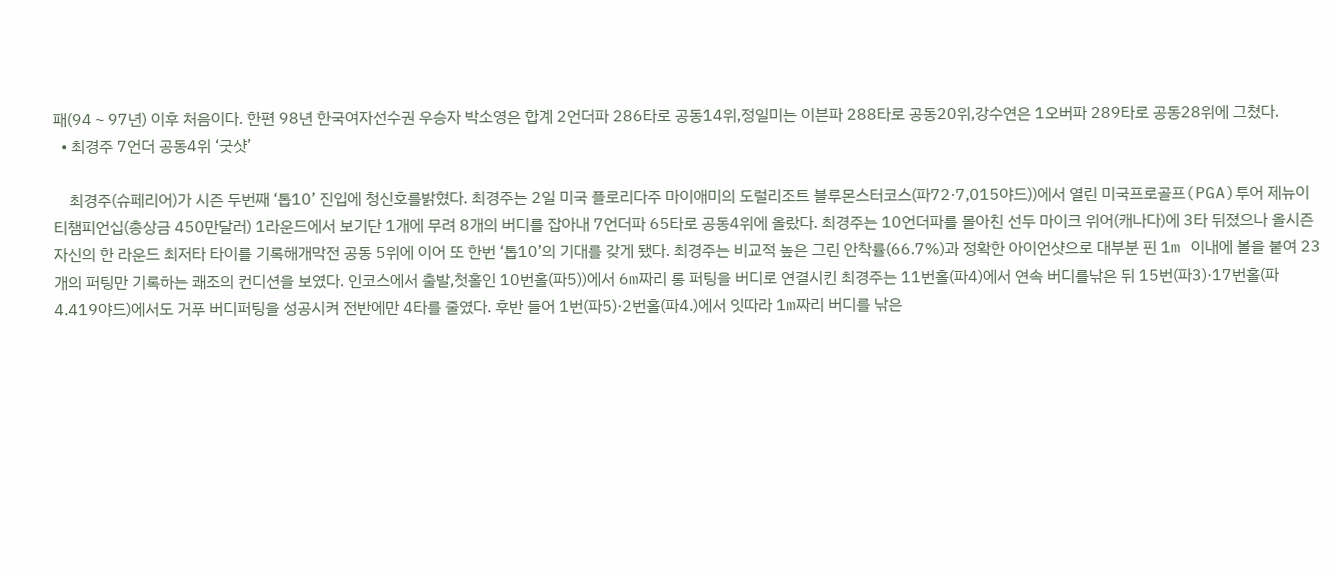패(94∼97년) 이후 처음이다. 한편 98년 한국여자선수권 우승자 박소영은 합계 2언더파 286타로 공동14위,정일미는 이븐파 288타로 공동20위,강수연은 1오버파 289타로 공동28위에 그쳤다.
  • 최경주 7언더 공동4위 ‘굿샷’

    최경주(슈페리어)가 시즌 두번째 ‘톱10’ 진입에 청신호를밝혔다. 최경주는 2일 미국 플로리다주 마이애미의 도럴리조트 블루몬스터코스(파72·7,015야드))에서 열린 미국프로골프(PGA)투어 제뉴이티챔피언십(총상금 450만달러) 1라운드에서 보기단 1개에 무려 8개의 버디를 잡아내 7언더파 65타로 공동4위에 올랐다. 최경주는 10언더파를 몰아친 선두 마이크 위어(캐나다)에 3타 뒤졌으나 올시즌 자신의 한 라운드 최저타 타이를 기록해개막전 공동 5위에 이어 또 한번 ‘톱10’의 기대를 갖게 됐다. 최경주는 비교적 높은 그린 안착률(66.7%)과 정확한 아이언샷으로 대부분 핀 1m 이내에 볼을 붙여 23개의 퍼팅만 기록하는 쾌조의 컨디션을 보였다. 인코스에서 출발,첫홀인 10번홀(파5))에서 6m짜리 롱 퍼팅을 버디로 연결시킨 최경주는 11번홀(파4)에서 연속 버디를낚은 뒤 15번(파3)·17번홀(파4.419야드)에서도 거푸 버디퍼팅을 성공시켜 전반에만 4타를 줄였다. 후반 들어 1번(파5)·2번홀(파4.)에서 잇따라 1m짜리 버디를 낚은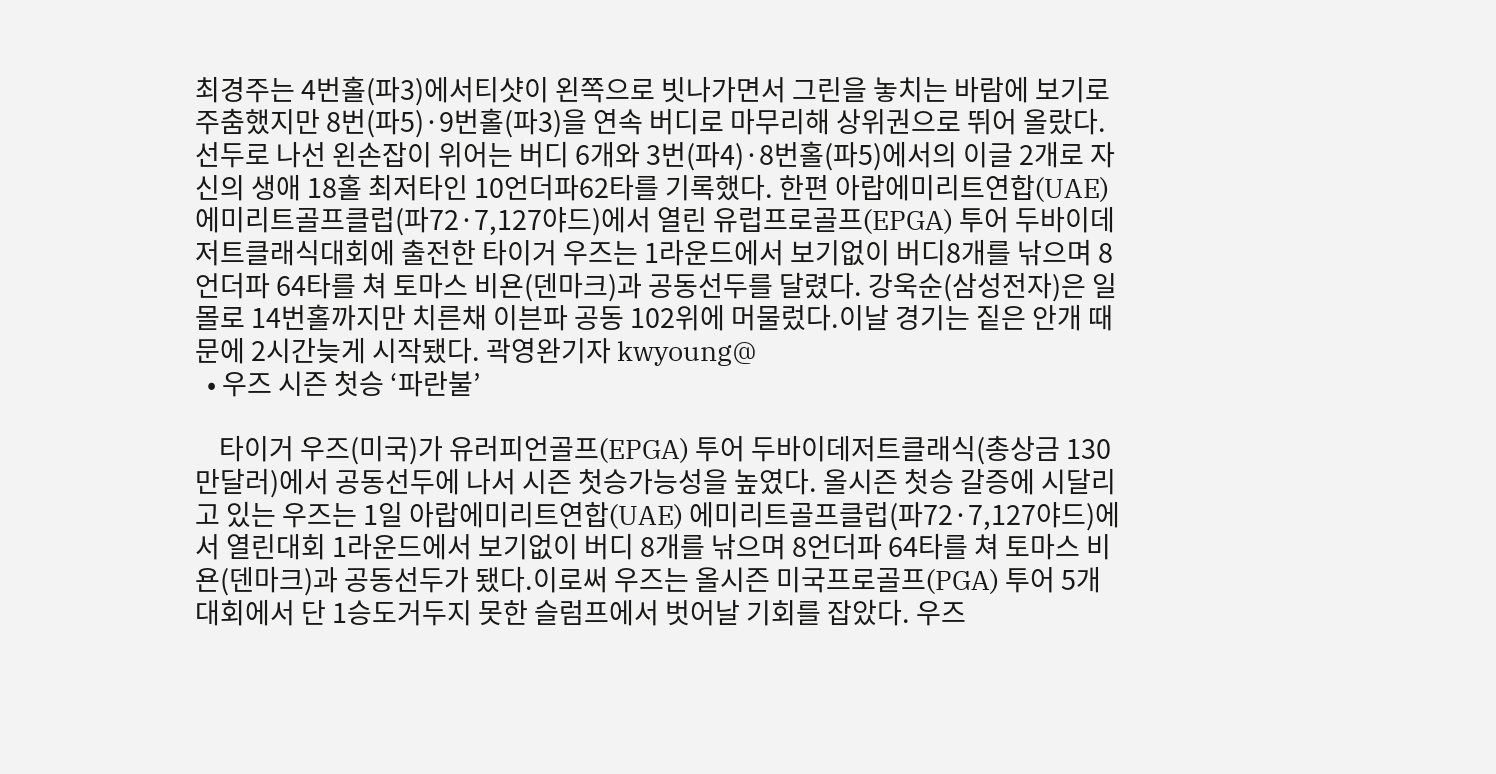최경주는 4번홀(파3)에서티샷이 왼쪽으로 빗나가면서 그린을 놓치는 바람에 보기로 주춤했지만 8번(파5)·9번홀(파3)을 연속 버디로 마무리해 상위권으로 뛰어 올랐다. 선두로 나선 왼손잡이 위어는 버디 6개와 3번(파4)·8번홀(파5)에서의 이글 2개로 자신의 생애 18홀 최저타인 10언더파62타를 기록했다. 한편 아랍에미리트연합(UAE) 에미리트골프클럽(파72·7,127야드)에서 열린 유럽프로골프(EPGA) 투어 두바이데저트클래식대회에 출전한 타이거 우즈는 1라운드에서 보기없이 버디8개를 낚으며 8언더파 64타를 쳐 토마스 비욘(덴마크)과 공동선두를 달렸다. 강욱순(삼성전자)은 일몰로 14번홀까지만 치른채 이븐파 공동 102위에 머물렀다.이날 경기는 짙은 안개 때문에 2시간늦게 시작됐다. 곽영완기자 kwyoung@
  • 우즈 시즌 첫승 ‘파란불’

    타이거 우즈(미국)가 유러피언골프(EPGA) 투어 두바이데저트클래식(총상금 130만달러)에서 공동선두에 나서 시즌 첫승가능성을 높였다. 올시즌 첫승 갈증에 시달리고 있는 우즈는 1일 아랍에미리트연합(UAE) 에미리트골프클럽(파72·7,127야드)에서 열린대회 1라운드에서 보기없이 버디 8개를 낚으며 8언더파 64타를 쳐 토마스 비욘(덴마크)과 공동선두가 됐다.이로써 우즈는 올시즌 미국프로골프(PGA) 투어 5개 대회에서 단 1승도거두지 못한 슬럼프에서 벗어날 기회를 잡았다. 우즈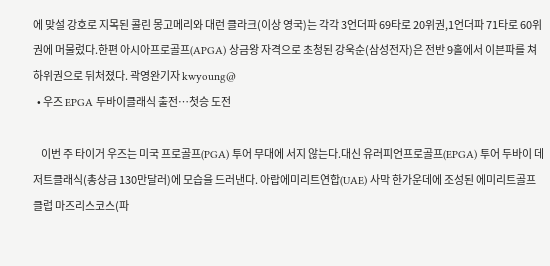에 맞설 강호로 지목된 콜린 몽고메리와 대런 클라크(이상 영국)는 각각 3언더파 69타로 20위권,1언더파 71타로 60위권에 머물렀다.한편 아시아프로골프(APGA) 상금왕 자격으로 초청된 강욱순(삼성전자)은 전반 9홀에서 이븐파를 쳐 하위권으로 뒤처졌다. 곽영완기자 kwyoung@
  • 우즈 EPGA 두바이클래식 출전…첫승 도전

    이번 주 타이거 우즈는 미국 프로골프(PGA) 투어 무대에 서지 않는다.대신 유러피언프로골프(EPGA) 투어 두바이 데저트클래식(총상금 130만달러)에 모습을 드러낸다. 아랍에미리트연합(UAE) 사막 한가운데에 조성된 에미리트골프클럽 마즈리스코스(파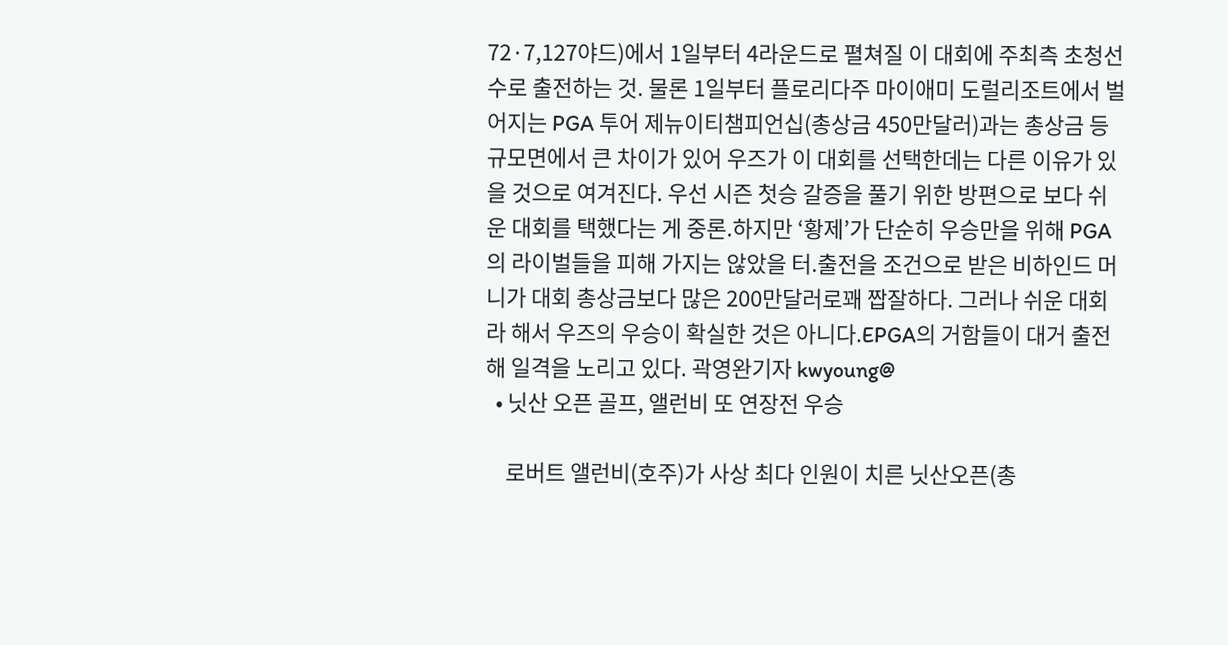72·7,127야드)에서 1일부터 4라운드로 펼쳐질 이 대회에 주최측 초청선수로 출전하는 것. 물론 1일부터 플로리다주 마이애미 도럴리조트에서 벌어지는 PGA 투어 제뉴이티챔피언십(총상금 450만달러)과는 총상금 등 규모면에서 큰 차이가 있어 우즈가 이 대회를 선택한데는 다른 이유가 있을 것으로 여겨진다. 우선 시즌 첫승 갈증을 풀기 위한 방편으로 보다 쉬운 대회를 택했다는 게 중론.하지만 ‘황제’가 단순히 우승만을 위해 PGA의 라이벌들을 피해 가지는 않았을 터.출전을 조건으로 받은 비하인드 머니가 대회 총상금보다 많은 200만달러로꽤 짭잘하다. 그러나 쉬운 대회라 해서 우즈의 우승이 확실한 것은 아니다.EPGA의 거함들이 대거 출전해 일격을 노리고 있다. 곽영완기자 kwyoung@
  • 닛산 오픈 골프, 앨런비 또 연장전 우승

    로버트 앨런비(호주)가 사상 최다 인원이 치른 닛산오픈(총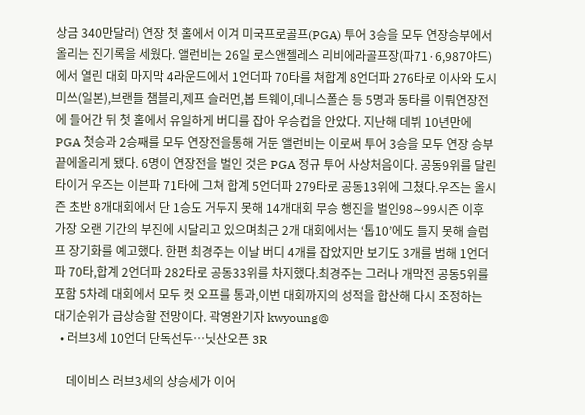상금 340만달러) 연장 첫 홀에서 이겨 미국프로골프(PGA) 투어 3승을 모두 연장승부에서 올리는 진기록을 세웠다. 앨런비는 26일 로스앤젤레스 리비에라골프장(파71·6,987야드)에서 열린 대회 마지막 4라운드에서 1언더파 70타를 쳐합계 8언더파 276타로 이사와 도시미쓰(일본),브랜들 챔블리,제프 슬러먼,봅 트웨이,데니스폴슨 등 5명과 동타를 이뤄연장전에 들어간 뒤 첫 홀에서 유일하게 버디를 잡아 우승컵을 안았다. 지난해 데뷔 10년만에 PGA 첫승과 2승째를 모두 연장전을통해 거둔 앨런비는 이로써 투어 3승을 모두 연장 승부 끝에올리게 됐다. 6명이 연장전을 벌인 것은 PGA 정규 투어 사상처음이다. 공동9위를 달린 타이거 우즈는 이븐파 71타에 그쳐 합계 5언더파 279타로 공동13위에 그쳤다.우즈는 올시즌 초반 8개대회에서 단 1승도 거두지 못해 14개대회 무승 행진을 벌인98∼99시즌 이후 가장 오랜 기간의 부진에 시달리고 있으며최근 2개 대회에서는 ‘톱10’에도 들지 못해 슬럼프 장기화를 예고했다. 한편 최경주는 이날 버디 4개를 잡았지만 보기도 3개를 범해 1언더파 70타,합계 2언더파 282타로 공동33위를 차지했다.최경주는 그러나 개막전 공동5위를 포함 5차례 대회에서 모두 컷 오프를 통과,이번 대회까지의 성적을 합산해 다시 조정하는 대기순위가 급상승할 전망이다. 곽영완기자 kwyoung@
  • 러브3세 10언더 단독선두…닛산오픈 3R

    데이비스 러브3세의 상승세가 이어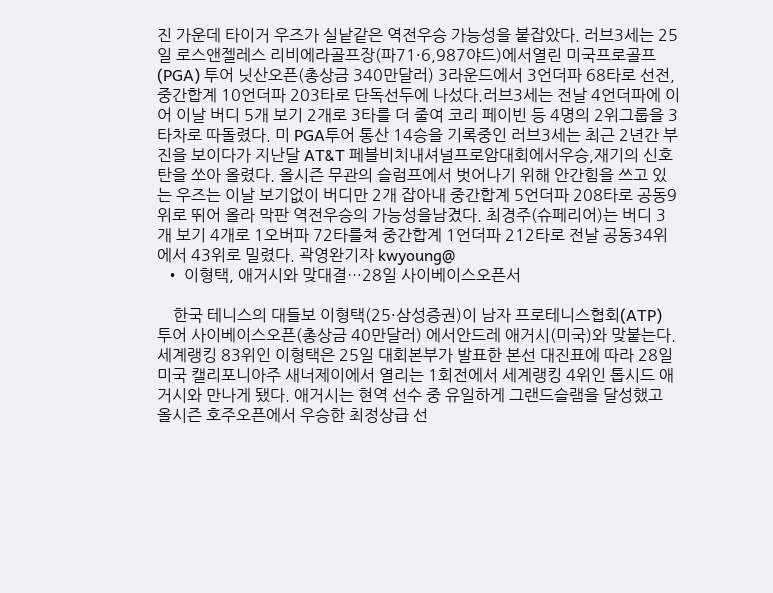진 가운데 타이거 우즈가 실낱같은 역전우승 가능성을 붙잡았다. 러브3세는 25일 로스앤젤레스 리비에라골프장(파71·6,987야드)에서열린 미국프로골프(PGA) 투어 닛산오픈(총상금 340만달러) 3라운드에서 3언더파 68타로 선전,중간합계 10언더파 203타로 단독선두에 나섰다.러브3세는 전날 4언더파에 이어 이날 버디 5개 보기 2개로 3타를 더 줄여 코리 페이빈 등 4명의 2위그룹을 3타차로 따돌렸다. 미 PGA투어 통산 14승을 기록중인 러브3세는 최근 2년간 부진을 보이다가 지난달 AT&T 페블비치내셔널프로암대회에서우승,재기의 신호탄을 쏘아 올렸다. 올시즌 무관의 슬럼프에서 벗어나기 위해 안간힘을 쓰고 있는 우즈는 이날 보기없이 버디만 2개 잡아내 중간합계 5언더파 208타로 공동9위로 뛰어 올라 막판 역전우승의 가능성을남겼다. 최경주(슈페리어)는 버디 3개 보기 4개로 1오버파 72타를쳐 중간합계 1언더파 212타로 전날 공동34위에서 43위로 밀렸다. 곽영완기자 kwyoung@
  • 이형택, 애거시와 맞대결…28일 사이베이스오픈서

    한국 테니스의 대들보 이형택(25·삼성증권)이 남자 프로테니스협회(ATP) 투어 사이베이스오픈(총상금 40만달러) 에서안드레 애거시(미국)와 맞붙는다. 세계랭킹 83위인 이형택은 25일 대회본부가 발표한 본선 대진표에 따라 28일 미국 캘리포니아주 새너제이에서 열리는 1회전에서 세계랭킹 4위인 톱시드 애거시와 만나게 됐다. 애거시는 현역 선수 중 유일하게 그랜드슬램을 달성했고 올시즌 호주오픈에서 우승한 최정상급 선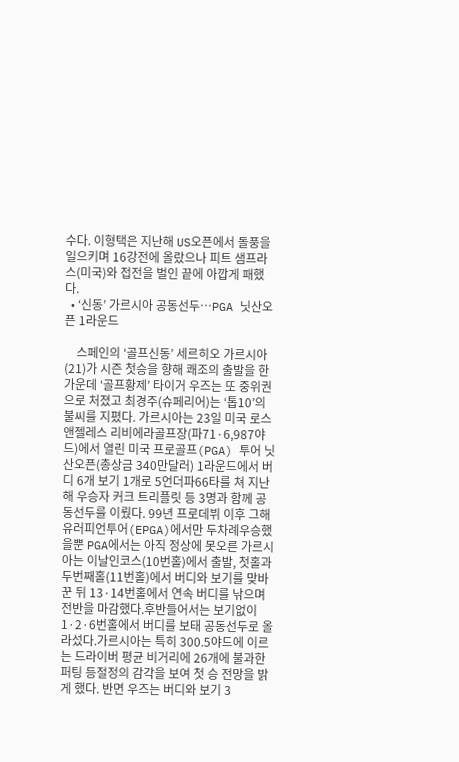수다. 이형택은 지난해 US오픈에서 돌풍을 일으키며 16강전에 올랐으나 피트 샘프라스(미국)와 접전을 벌인 끝에 아깝게 패했다.
  • ‘신동’ 가르시아 공동선두…PGA 닛산오픈 1라운드

    스페인의 ‘골프신동’ 세르히오 가르시아(21)가 시즌 첫승을 향해 쾌조의 출발을 한 가운데 ‘골프황제’ 타이거 우즈는 또 중위권으로 처졌고 최경주(슈페리어)는 ‘톱10’의불씨를 지폈다. 가르시아는 23일 미국 로스앤젤레스 리비에라골프장(파71·6,987야드)에서 열린 미국 프로골프(PGA) 투어 닛산오픈(총상금 340만달러) 1라운드에서 버디 6개 보기 1개로 5언더파66타를 쳐 지난해 우승자 커크 트리플릿 등 3명과 함께 공동선두를 이뤘다. 99년 프로데뷔 이후 그해 유러피언투어(EPGA)에서만 두차례우승했을뿐 PGA에서는 아직 정상에 못오른 가르시아는 이날인코스(10번홀)에서 출발, 첫홀과 두번째홀(11번홀)에서 버디와 보기를 맞바꾼 뒤 13·14번홀에서 연속 버디를 낚으며전반을 마감했다.후반들어서는 보기없이 1·2·6번홀에서 버디를 보태 공동선두로 올라섰다.가르시아는 특히 300.5야드에 이르는 드라이버 평균 비거리에 26개에 불과한 퍼팅 등절정의 감각을 보여 첫 승 전망을 밝게 했다. 반면 우즈는 버디와 보기 3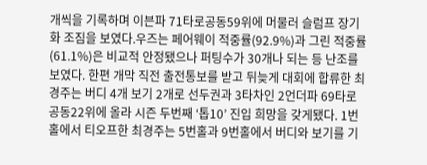개씩을 기록하며 이븐파 71타로공동59위에 머물러 슬럼프 장기화 조짐을 보였다.우즈는 페어웨이 적중률(92.9%)과 그린 적중률(61.1%)은 비교적 안정됐으나 퍼팅수가 30개나 되는 등 난조를 보였다. 한편 개막 직전 출전통보를 받고 뒤늦게 대회에 합류한 최경주는 버디 4개 보기 2개로 선두권과 3타차인 2언더파 69타로 공동22위에 올라 시즌 두번째 ‘톱10’ 진입 희망을 갖게됐다. 1번홀에서 티오프한 최경주는 5번홀과 9번홀에서 버디와 보기를 기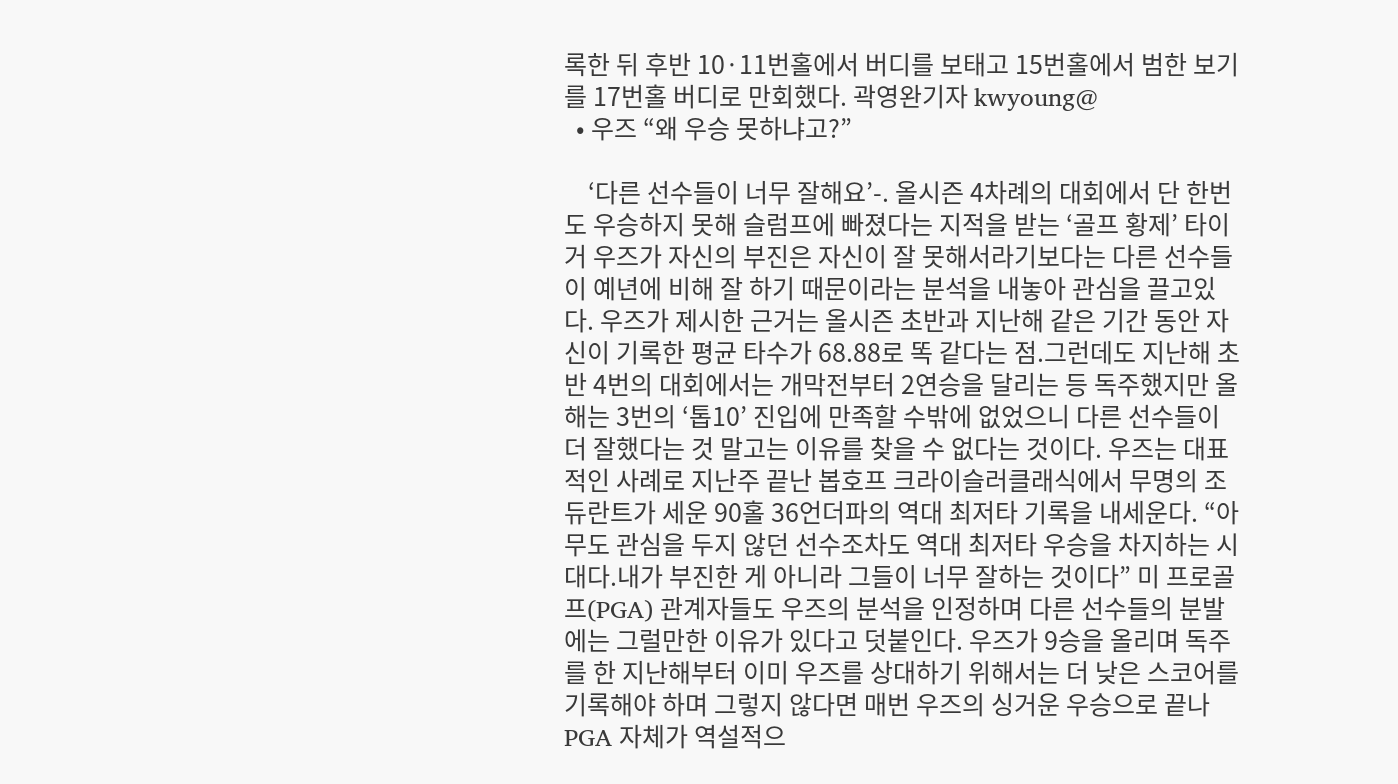록한 뒤 후반 10·11번홀에서 버디를 보태고 15번홀에서 범한 보기를 17번홀 버디로 만회했다. 곽영완기자 kwyoung@
  • 우즈 “왜 우승 못하냐고?”

    ‘다른 선수들이 너무 잘해요’-. 올시즌 4차례의 대회에서 단 한번도 우승하지 못해 슬럼프에 빠졌다는 지적을 받는 ‘골프 황제’ 타이거 우즈가 자신의 부진은 자신이 잘 못해서라기보다는 다른 선수들이 예년에 비해 잘 하기 때문이라는 분석을 내놓아 관심을 끌고있다. 우즈가 제시한 근거는 올시즌 초반과 지난해 같은 기간 동안 자신이 기록한 평균 타수가 68.88로 똑 같다는 점.그런데도 지난해 초반 4번의 대회에서는 개막전부터 2연승을 달리는 등 독주했지만 올해는 3번의 ‘톱10’ 진입에 만족할 수밖에 없었으니 다른 선수들이 더 잘했다는 것 말고는 이유를 찾을 수 없다는 것이다. 우즈는 대표적인 사례로 지난주 끝난 봅호프 크라이슬러클래식에서 무명의 조 듀란트가 세운 90홀 36언더파의 역대 최저타 기록을 내세운다. “아무도 관심을 두지 않던 선수조차도 역대 최저타 우승을 차지하는 시대다.내가 부진한 게 아니라 그들이 너무 잘하는 것이다” 미 프로골프(PGA) 관계자들도 우즈의 분석을 인정하며 다른 선수들의 분발에는 그럴만한 이유가 있다고 덧붙인다. 우즈가 9승을 올리며 독주를 한 지난해부터 이미 우즈를 상대하기 위해서는 더 낮은 스코어를 기록해야 하며 그렇지 않다면 매번 우즈의 싱거운 우승으로 끝나 PGA 자체가 역설적으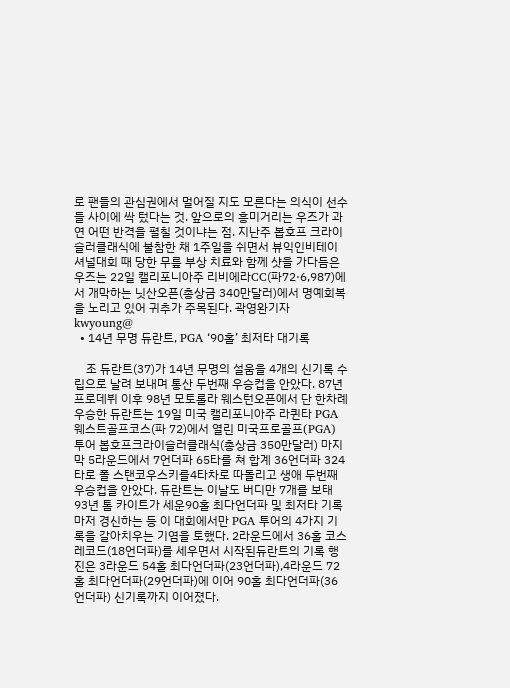로 팬들의 관심권에서 멀어질 지도 모른다는 의식이 선수들 사이에 싹 텄다는 것. 앞으로의 흥미거리는 우즈가 과연 어떤 반격을 펼칠 것이냐는 점. 지난주 봅호프 크라이슬러클래식에 불참한 채 1주일을 쉬면서 뷰익인비테이셔널대회 때 당한 무릎 부상 치료와 함께 샷을 가다듬은 우즈는 22일 캘리포니아주 리비에라CC(파72·6,987)에서 개막하는 닛산오픈(총상금 340만달러)에서 명예회복을 노리고 있어 귀추가 주목된다. 곽영완기자 kwyoung@
  • 14년 무명 듀란트, PGA ‘90홀’ 최저타 대기록

    조 듀란트(37)가 14년 무명의 설움을 4개의 신기록 수립으로 날려 보내며 통산 두번째 우승컵을 안았다. 87년 프로데뷔 이후 98년 모토롤라 웨스턴오픈에서 단 한차례 우승한 듀란트는 19일 미국 캘리포니아주 라퀸타 PGA웨스트골프코스(파 72)에서 열린 미국프로골프(PGA) 투어 봅호프크라이슬러클래식(총상금 350만달러) 마지막 5라운드에서 7언더파 65타를 쳐 합계 36언더파 324타로 폴 스탠코우스키를4타차로 따돌리고 생애 두번째 우승컵을 안았다. 듀란트는 이날도 버디만 7개를 보태 93년 톰 카이트가 세운90홀 최다언더파 및 최저타 기록마저 경신하는 등 이 대회에서만 PGA 투어의 4가지 기록을 갈아치우는 기염을 토했다. 2라운드에서 36홀 코스레코드(18언더파)를 세우면서 시작된듀란트의 기록 행진은 3라운드 54홀 최다언더파(23언더파),4라운드 72홀 최다언더파(29언더파)에 이어 90홀 최다언더파(36언더파) 신기록까지 이어졌다.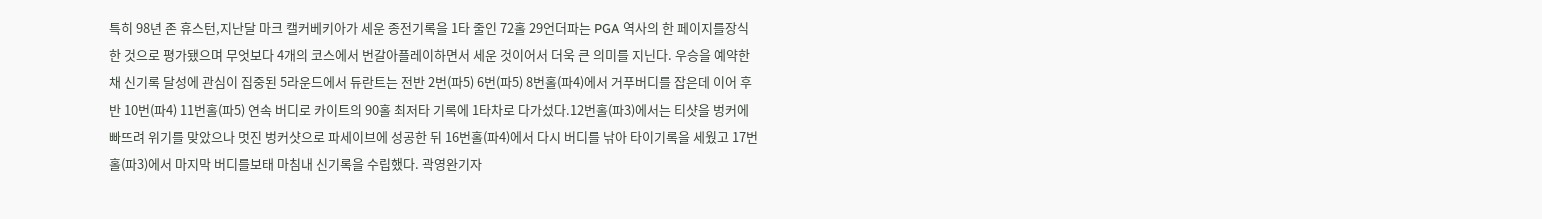특히 98년 존 휴스턴,지난달 마크 캘커베키아가 세운 종전기록을 1타 줄인 72홀 29언더파는 PGA 역사의 한 페이지를장식한 것으로 평가됐으며 무엇보다 4개의 코스에서 번갈아플레이하면서 세운 것이어서 더욱 큰 의미를 지닌다. 우승을 예약한 채 신기록 달성에 관심이 집중된 5라운드에서 듀란트는 전반 2번(파5) 6번(파5) 8번홀(파4)에서 거푸버디를 잡은데 이어 후반 10번(파4) 11번홀(파5) 연속 버디로 카이트의 90홀 최저타 기록에 1타차로 다가섰다.12번홀(파3)에서는 티샷을 벙커에 빠뜨려 위기를 맞았으나 멋진 벙커샷으로 파세이브에 성공한 뒤 16번홀(파4)에서 다시 버디를 낚아 타이기록을 세웠고 17번홀(파3)에서 마지막 버디를보태 마침내 신기록을 수립했다. 곽영완기자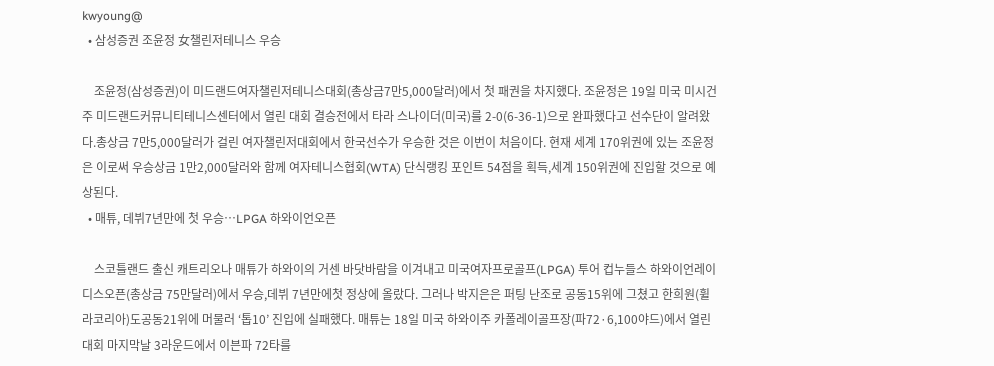kwyoung@
  • 삼성증권 조윤정 女챌린저테니스 우승

    조윤정(삼성증권)이 미드랜드여자챌린저테니스대회(총상금7만5,000달러)에서 첫 패권을 차지했다. 조윤정은 19일 미국 미시건주 미드랜드커뮤니티테니스센터에서 열린 대회 결승전에서 타라 스나이더(미국)를 2-0(6-36-1)으로 완파했다고 선수단이 알려왔다.총상금 7만5,000달러가 걸린 여자챌린저대회에서 한국선수가 우승한 것은 이번이 처음이다. 현재 세계 170위권에 있는 조윤정은 이로써 우승상금 1만2,000달러와 함께 여자테니스협회(WTA) 단식랭킹 포인트 54점을 획득,세계 150위권에 진입할 것으로 예상된다.
  • 매튜, 데뷔7년만에 첫 우승…LPGA 하와이언오픈

    스코틀랜드 출신 캐트리오나 매튜가 하와이의 거센 바닷바람을 이겨내고 미국여자프로골프(LPGA) 투어 컵누들스 하와이언레이디스오픈(총상금 75만달러)에서 우승,데뷔 7년만에첫 정상에 올랐다. 그러나 박지은은 퍼팅 난조로 공동15위에 그쳤고 한희원(휠라코리아)도공동21위에 머물러 ‘톱10’ 진입에 실패했다. 매튜는 18일 미국 하와이주 카폴레이골프장(파72·6,100야드)에서 열린 대회 마지막날 3라운드에서 이븐파 72타를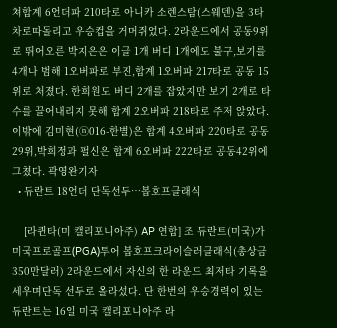쳐합계 6언더파 210타로 아니카 소렌스탐(스웨덴)을 3타차로따돌리고 우승컵을 거머쥐었다. 2라운드에서 공동9위로 뛰어오른 박지은은 이글 1개 버디 1개에도 불구,보기를 4개나 범해 1오버파로 부진,합계 1오버파 217타로 공동 15위로 처졌다. 한희원도 버디 2개를 잡았지만 보기 2개로 타수를 끌어내리지 못해 합계 2오버파 218타로 주저 앉았다. 이밖에 김미현(ⓝ016-한별)은 합계 4오버파 220타로 공동29위,박희정과 펄신은 합계 6오버파 222타로 공동42위에 그쳤다. 곽영완기자
  • 듀란트 18언더 단독선두…봅호프클래식

    [라퀸타(미 캘리포니아주) AP 연합] 조 듀란트(미국)가 미국프로골프(PGA)투어 봅호프크라이슬러클래식(총상금 350만달러) 2라운드에서 자신의 한 라운드 최저타 기록을 세우며단독 선두로 올라섰다. 단 한번의 우승경력이 있는 듀란트는 16일 미국 캘리포니아주 라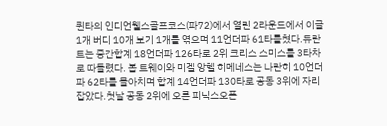퀸타의 인디언웰스골프코스(파72)에서 열린 2라운드에서 이글 1개 버디 10개 보기 1개를 엮으며 11언더파 61타를쳤다.듀란트는 중간합계 18언더파 126타로 2위 크리스 스미스를 3타차로 따돌렸다. 봅 트웨이와 미겔 앙헬 히메네스는 나란히 10언더파 62타를 몰아치며 합계 14언더파 130타로 공동 3위에 자리잡았다.첫날 공동 2위에 오른 피닉스오픈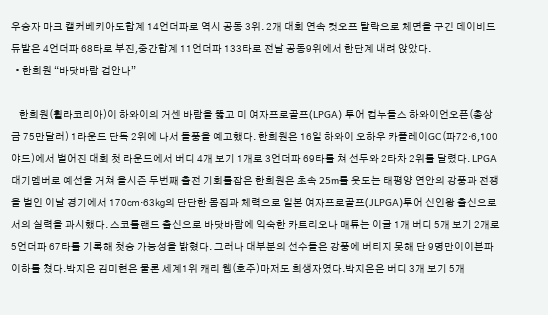우승자 마크 캘커베키아도합계 14언더파로 역시 공동 3위. 2개 대회 연속 컷오프 탈락으로 체면을 구긴 데이비드 듀발은 4언더파 68타로 부진,중간합계 11언더파 133타로 전날 공동9위에서 한단계 내려 앉았다.
  • 한희원 “바닷바람 겁안나”

    한희원(휠라코리아)이 하와이의 거센 바람을 뚫고 미 여자프로골프(LPGA) 투어 컵누들스 하와이언오픈(총상금 75만달러) 1라운드 단독 2위에 나서 돌풍을 예고했다. 한희원은 16일 하와이 오하우 카폴레이GC(파72·6,100야드)에서 벌어진 대회 첫 라운드에서 버디 4개 보기 1개로 3언더파 69타를 쳐 선두와 2타차 2위를 달렸다. LPGA 대기멤버로 예선을 거쳐 올시즌 두번째 출전 기회를잡은 한희원은 초속 25m를 웃도는 태평양 연안의 강풍과 전쟁을 벌인 이날 경기에서 170㎝·63㎏의 단단한 몸집과 체력으로 일본 여자프로골프(JLPGA)투어 신인왕 출신으로서의 실력을 과시했다. 스코틀랜드 출신으로 바닷바람에 익숙한 카트리오나 매튜는 이글 1개 버디 5개 보기 2개로 5언더파 67타를 기록해 첫승 가능성을 밝혔다. 그러나 대부분의 선수들은 강풍에 버티지 못해 단 9명만이이븐파 이하를 쳤다.박지은 김미현은 물론 세계1위 캐리 웹(호주)마저도 희생자였다.박지은은 버디 3개 보기 5개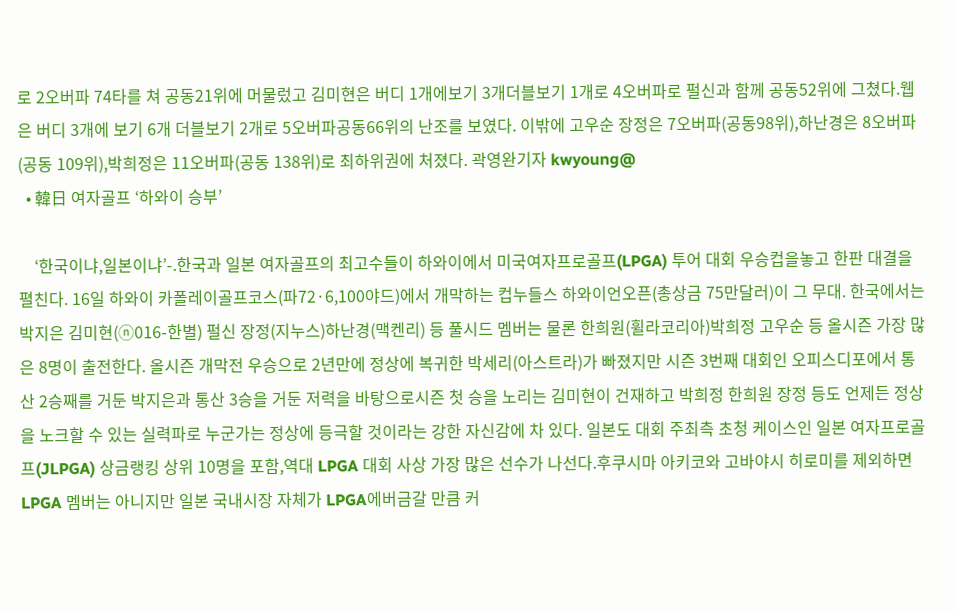로 2오버파 74타를 쳐 공동21위에 머물렀고 김미현은 버디 1개에보기 3개더블보기 1개로 4오버파로 펄신과 함께 공동52위에 그쳤다.웹은 버디 3개에 보기 6개 더블보기 2개로 5오버파공동66위의 난조를 보였다. 이밖에 고우순 장정은 7오버파(공동98위),하난경은 8오버파(공동 109위),박희정은 11오버파(공동 138위)로 최하위권에 처졌다. 곽영완기자 kwyoung@
  • 韓日 여자골프 ‘하와이 승부’

    ‘한국이냐,일본이냐’-.한국과 일본 여자골프의 최고수들이 하와이에서 미국여자프로골프(LPGA) 투어 대회 우승컵을놓고 한판 대결을 펼친다. 16일 하와이 카폴레이골프코스(파72·6,100야드)에서 개막하는 컵누들스 하와이언오픈(총상금 75만달러)이 그 무대. 한국에서는 박지은 김미현(ⓝ016-한별) 펄신 장정(지누스)하난경(맥켄리) 등 풀시드 멤버는 물론 한희원(휠라코리아)박희정 고우순 등 올시즌 가장 많은 8명이 출전한다. 올시즌 개막전 우승으로 2년만에 정상에 복귀한 박세리(아스트라)가 빠졌지만 시즌 3번째 대회인 오피스디포에서 통산 2승째를 거둔 박지은과 통산 3승을 거둔 저력을 바탕으로시즌 첫 승을 노리는 김미현이 건재하고 박희정 한희원 장정 등도 언제든 정상을 노크할 수 있는 실력파로 누군가는 정상에 등극할 것이라는 강한 자신감에 차 있다. 일본도 대회 주최측 초청 케이스인 일본 여자프로골프(JLPGA) 상금랭킹 상위 10명을 포함,역대 LPGA 대회 사상 가장 많은 선수가 나선다.후쿠시마 아키코와 고바야시 히로미를 제외하면 LPGA 멤버는 아니지만 일본 국내시장 자체가 LPGA에버금갈 만큼 커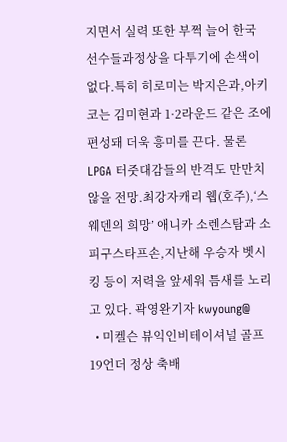지면서 실력 또한 부쩍 늘어 한국 선수들과정상을 다투기에 손색이 없다.특히 히로미는 박지은과,아키코는 김미현과 1·2라운드 같은 조에 편성돼 더욱 흥미를 끈다. 물론 LPGA 터줏대감들의 반격도 만만치 않을 전망.최강자캐리 웹(호주),‘스웨덴의 희망’ 애니카 소렌스탐과 소피구스타프손,지난해 우승자 벳시 킹 등이 저력을 앞세워 틈새를 노리고 있다. 곽영완기자 kwyoung@
  • 미켈슨 뷰익인비테이셔널 골프 19언더 정상 축배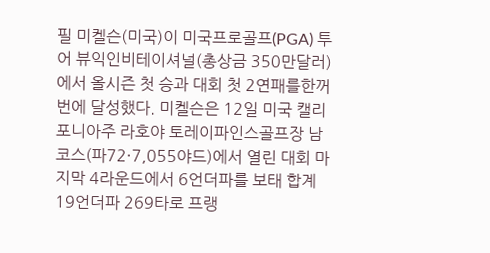필 미켈슨(미국)이 미국프로골프(PGA) 투어 뷰익인비테이셔널(총상금 350만달러)에서 올시즌 첫 승과 대회 첫 2연패를한꺼번에 달성했다. 미켈슨은 12일 미국 캘리포니아주 라호야 토레이파인스골프장 남코스(파72·7,055야드)에서 열린 대회 마지막 4라운드에서 6언더파를 보태 합계 19언더파 269타로 프랭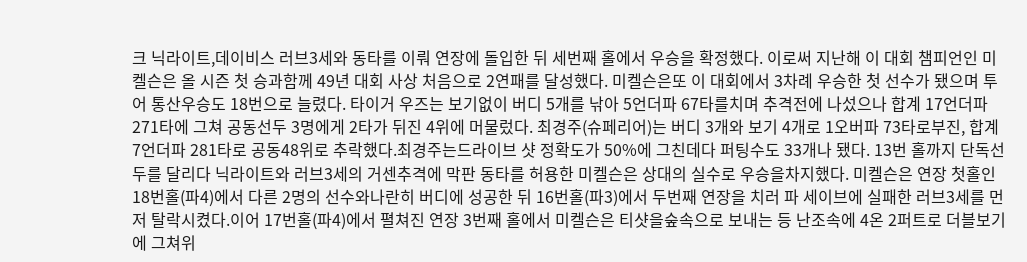크 닉라이트,데이비스 러브3세와 동타를 이뤄 연장에 돌입한 뒤 세번째 홀에서 우승을 확정했다. 이로써 지난해 이 대회 챔피언인 미켈슨은 올 시즌 첫 승과함께 49년 대회 사상 처음으로 2연패를 달성했다. 미켈슨은또 이 대회에서 3차례 우승한 첫 선수가 됐으며 투어 통산우승도 18번으로 늘렸다. 타이거 우즈는 보기없이 버디 5개를 낚아 5언더파 67타를치며 추격전에 나섰으나 합계 17언더파 271타에 그쳐 공동선두 3명에게 2타가 뒤진 4위에 머물렀다. 최경주(슈페리어)는 버디 3개와 보기 4개로 1오버파 73타로부진, 합계 7언더파 281타로 공동48위로 추락했다.최경주는드라이브 샷 정확도가 50%에 그친데다 퍼팅수도 33개나 됐다. 13번 홀까지 단독선두를 달리다 닉라이트와 러브3세의 거센추격에 막판 동타를 허용한 미켈슨은 상대의 실수로 우승을차지했다. 미켈슨은 연장 첫홀인 18번홀(파4)에서 다른 2명의 선수와나란히 버디에 성공한 뒤 16번홀(파3)에서 두번째 연장을 치러 파 세이브에 실패한 러브3세를 먼저 탈락시켰다.이어 17번홀(파4)에서 펼쳐진 연장 3번째 홀에서 미켈슨은 티샷을숲속으로 보내는 등 난조속에 4온 2퍼트로 더블보기에 그쳐위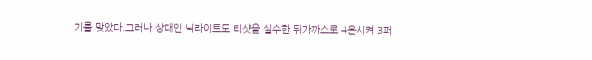기를 맞았다.그러나 상대인 닉라이트도 티샷을 실수한 뒤가까스로 4온시켜 3퍼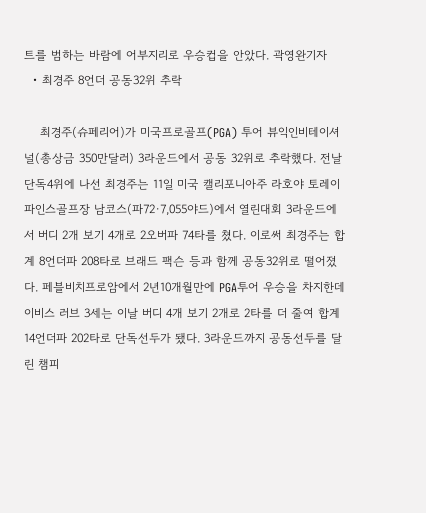트를 범하는 바람에 어부지리로 우승컵을 안았다. 곽영완기자
  • 최경주 8언더 공동32위 추락

    최경주(슈페리어)가 미국프로골프(PGA) 투어 뷰익인비테이셔널(총상금 350만달러) 3라운드에서 공동 32위로 추락했다. 전날 단독4위에 나선 최경주는 11일 미국 캘리포니아주 라호야 토레이파인스골프장 남코스(파72·7,055야드)에서 열린대회 3라운드에서 버디 2개 보기 4개로 2오버파 74타를 쳤다. 이로써 최경주는 합계 8언더파 208타로 브래드 팩슨 등과 함께 공동32위로 떨어졌다. 페블비치프로암에서 2년10개월만에 PGA투어 우승을 차지한데이비스 러브 3세는 이날 버디 4개 보기 2개로 2타를 더 줄여 합계 14언더파 202타로 단독선두가 됐다. 3라운드까지 공동선두를 달린 챔피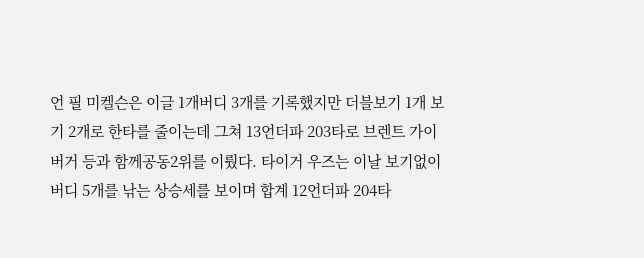언 필 미켈슨은 이글 1개버디 3개를 기록했지만 더블보기 1개 보기 2개로 한타를 줄이는데 그쳐 13언더파 203타로 브렌트 가이버거 등과 함께공동2위를 이뤘다. 타이거 우즈는 이날 보기없이 버디 5개를 낚는 상승세를 보이며 합계 12언더파 204타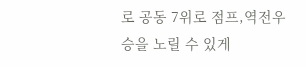로 공동 7위로 점프,역전우승을 노릴 수 있게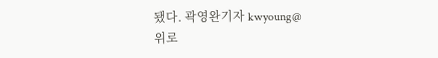됐다. 곽영완기자 kwyoung@
위로